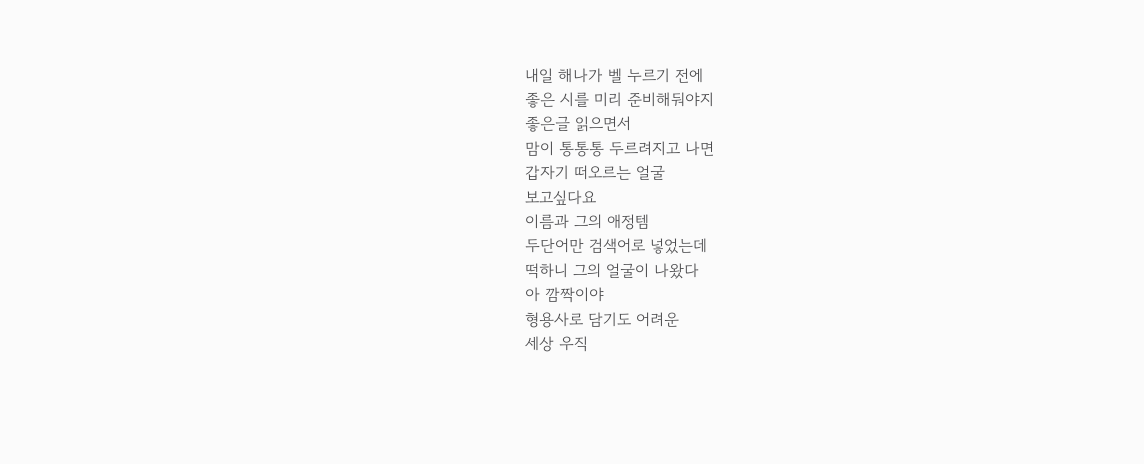내일 해나가 벨 누르기 전에
좋은 시를 미리 준비해둬야지
좋은글 읽으면서
맘이 통통통 두르려지고 나면
갑자기 떠오르는 얼굴
보고싶다요
이름과 그의 애정템
두단어만 검색어로 넣었는데
떡하니 그의 얼굴이 나왔다
아 깜짝이야
형용사로 담기도 어려운
세상 우직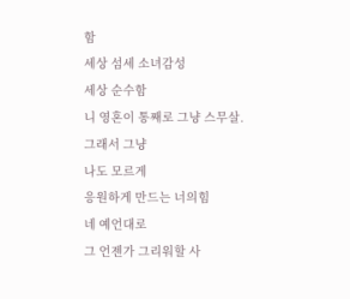함
세상 섬세 소녀감성
세상 순수함
니 영혼이 통째로 그냥 스무살.
그래서 그냥
나도 모르게
응원하게 만드는 너의힘
네 예언대로
그 언젠가 그리워할 사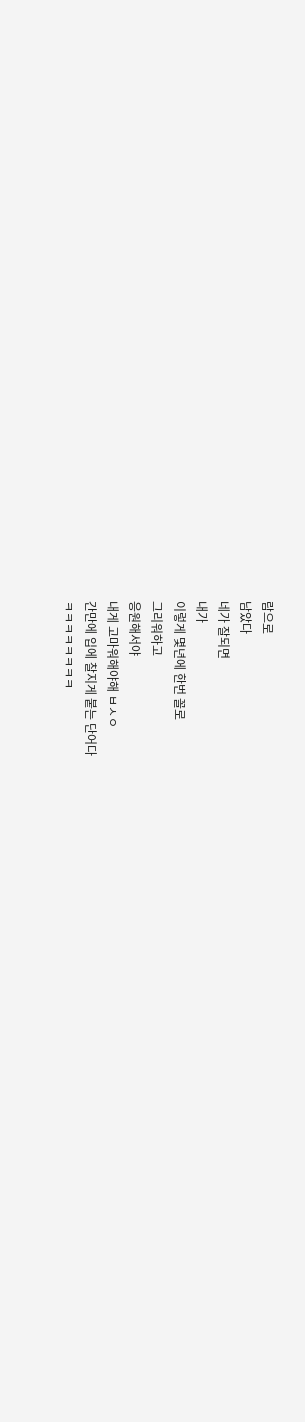람으로
남았다
네가 잘되면
내가
이렇게 몇년에 한번 꼴로
그리워하고
응원해서야
내게 고마워해야해 ㅂㅅㅇ
간만에 입에 찰지게 붙는 단어다
ㅋㅋㅋㅋㅋㅋㅋㅋ